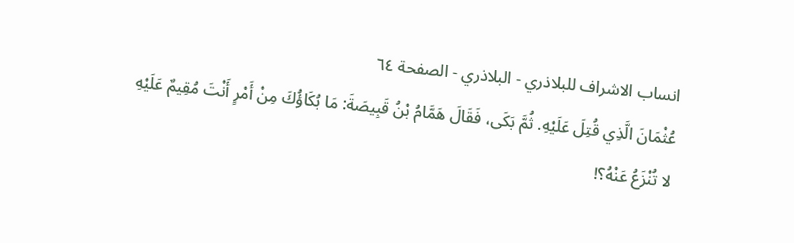انساب الاشراف للبلاذري - البلاذري - الصفحة ٦٤
عُثْمَانَ الَّذِي قُتِلَ عَلَيْهِ. ثُمَّ بَكَى، فَقَالَ هَمَّامُ بْنُ قَبِيصَةَ: مَا بُكَاؤُكَ مِنْ أَمْرٍ أَنْتَ مُقِيمٌ عَلَيْهِ لا تُنْزَعُ عَنْهُ؟!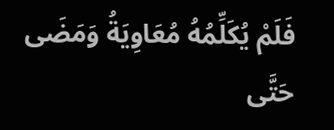فَلَمْ يُكَلِّمُهُ مُعَاوِيَةُ وَمَضَى حَتَّى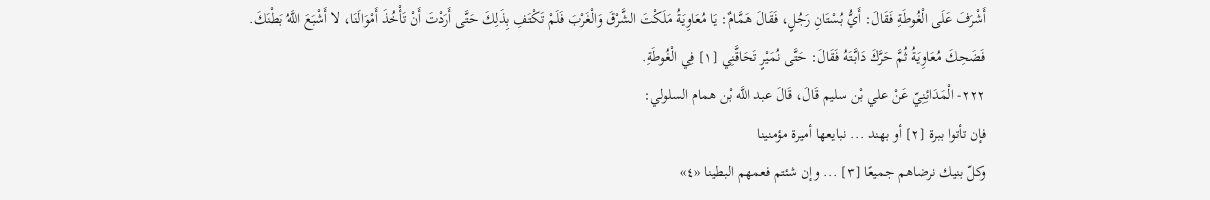أَشْرَفَ عَلَى الْغُوطَةِ فَقَالَ: أَيُّ بُسْتَانِ رَجُلٍ، فَقَالَ هَمَّامٌ: يَا مُعَاوِيَةُ مَلَكْتَ الشَّرْقَ وَالْغَرْبَ فَلَمْ تَكْتَفِ بِذَلِكَ حَتَّى أَرَدْتَ أَنْ تَأْخُذَ أَمْوَالَنَا، لا أَشْبَعَ اللَّهُ بَطْنَكَ. فَضَحِكَ مُعَاوِيَةُ ثُمَّ حَرَّكَ دَابَّتَهُ فَقَالَ: حَتَّى نُمَيْرٍ تَحَاقَّنِي [١] فِي الْغُوطَةِ.
٢٢٢- الْمَدَائِنِيّ عَنْ علي بْن سليم قَالَ، قَالَ عبد اللَّه بْن همام السلولي:
فإن تأتوا ببرة [٢] أو بهند ... نبايعها أميرة مؤمنينا
وكلّ بنيك نرضاهم جميعًا [٣] ... وإن شئتم فعمهم البطينا «٤»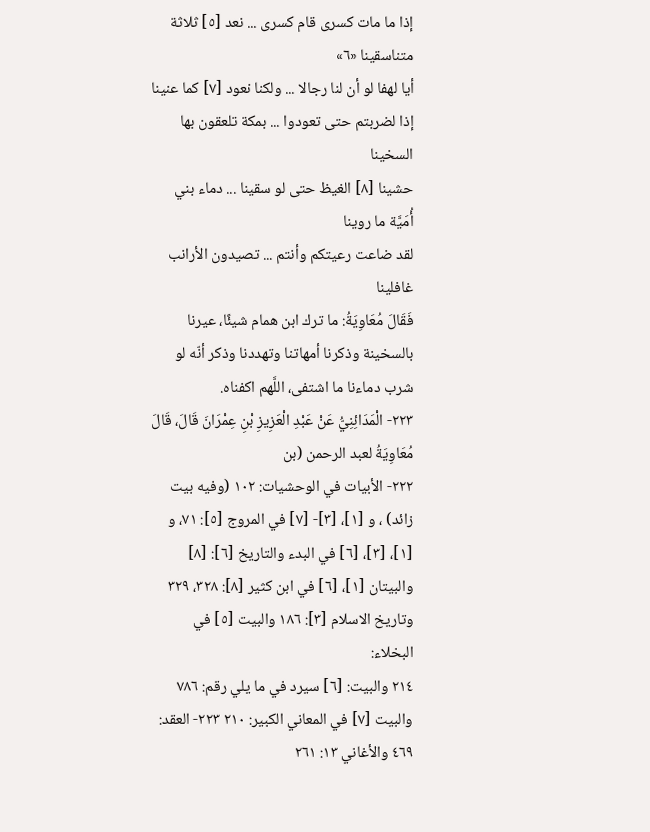إذا ما مات كسرى قام كسرى ... نعد [٥] ثلاثة متناسقينا «٦»
أيا لهفا لو أن لنا رجالا ... ولكنا نعود [٧] كما عنينا
إذا لضربتم حتى تعودوا ... بمكة تلعقون بها السخينا
حشينا [٨] الغيظ حتى لو سقينا ... دماء بني أُمَيَّة ما روينا
لقد ضاعت رعيتكم وأنتم ... تصيدون الأرانب غافلينا
فَقَالَ مُعَاوِيَةُ: ما ترك ابن همام شيئًا، عيرنا بالسخينة وذكرنا أمهاتنا وتهددنا وذكر أنّه لو شرب دماءنا ما اشتفى، اللَّهم اكفناه.
٢٢٣- الْمَدَائِنِيُّ عَنْ عَبْدِ الْعَزِيزِ بْنِ عِمْرَانَ قَالَ، قَالَ مُعَاوِيَةُ لعبد الرحمن (بن
٢٢٢- الأبيات في الوحشيات: ١٠٢ (وفيه بيت زائد) ، و [١]، [٣]- [٧] في المروج [٥]: ٧١، و [١]، [٣]، [٦] في البدء والتاريخ [٦]: [٨] والبيتان [١]، [٦] في ابن كثير [٨]: ٣٢٨، ٣٢٩ وتاريخ الاسلام [٣]: ١٨٦ والبيت [٥] في البخلاء:
٢١٤ والبيت: [٦] سيرد في ما يلي رقم: ٧٨٦ والبيت [٧] في المعاني الكبير: ٢١٠ ٢٢٣- العقد: ٤٦٩ والأغاني ١٣: ٢٦١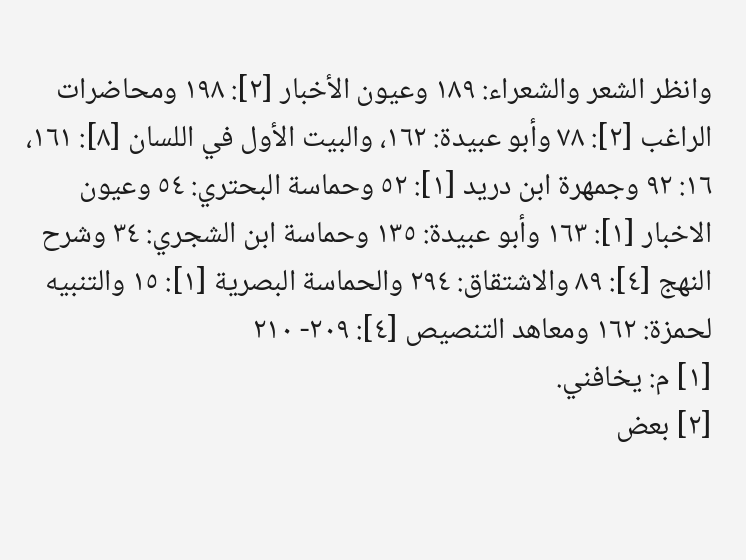وانظر الشعر والشعراء: ١٨٩ وعيون الأخبار [٢]: ١٩٨ ومحاضرات الراغب [٢]: ٧٨ وأبو عبيدة: ١٦٢، والبيت الأول في اللسان [٨]: ١٦١، ١٦: ٩٢ وجمهرة ابن دريد [١]: ٥٢ وحماسة البحتري: ٥٤ وعيون الاخبار [١]: ١٦٣ وأبو عبيدة: ١٣٥ وحماسة ابن الشجري: ٣٤ وشرح النهج [٤]: ٨٩ والاشتقاق: ٢٩٤ والحماسة البصرية [١]: ١٥ والتنبيه لحمزة: ١٦٢ ومعاهد التنصيص [٤]: ٢٠٩- ٢١٠
[١] م: يخافني.
[٢] بعض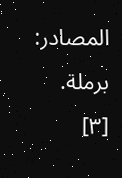المصادر: برملة.
[٣]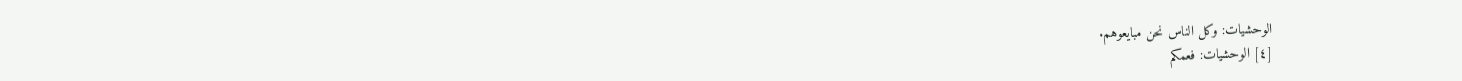الوحشيات: وكل الناس نحن مبايعوهم.
[٤] الوحشيات: فعمكم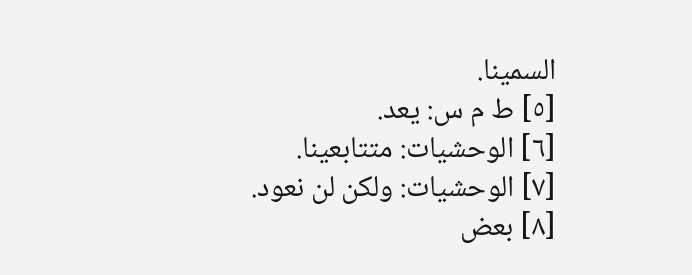السمينا.
[٥] ط م س: يعد.
[٦] الوحشيات: متتابعينا.
[٧] الوحشيات: ولكن لن نعود.
[٨] بعض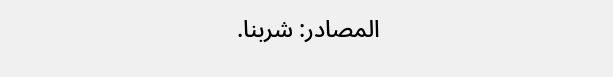المصادر: شربنا.